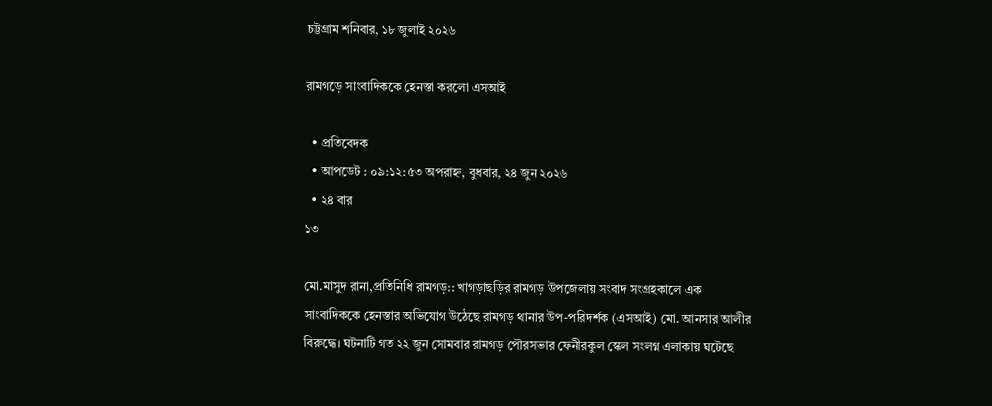চট্টগ্রাম শনিবার, ১৮ জুলাই ২০২৬

রামগড়ে সাংবাদিককে হেনস্তা করলো এসআই

  • প্রতিবেদক
  • আপডেট : ০৯:১২:৫৩ অপরাহ্ন, বুধবার, ২৪ জুন ২০২৬
  • ২৪ বার
১৩

মো.মাসুদ রানা,প্রতিনিধি রামগড়:: খাগড়াছড়ির রামগড় উপজেলায় সংবাদ সংগ্রহকালে এক সাংবাদিককে হেনস্তার অভিযোগ উঠেছে রামগড় থানার উপ-পরিদর্শক (এসআই) মো. আনসার আলীর বিরুদ্ধে। ঘটনাটি গত ২২ জুন সোমবার রামগড় পৌরসভার ফেনীরকুল স্কেল সংলগ্ন এলাকায় ঘটেছে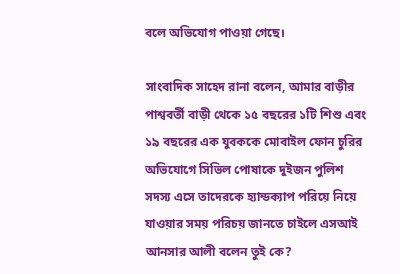বলে অভিযোগ পাওয়া গেছে।

সাংবাদিক সাহেদ রানা বলেন, আমার বাড়ীর পাশ্ববর্তী বাড়ী থেকে ১৫ বছরের ১টি শিশু এবং ১৯ বছরের এক যুবককে মোবাইল ফোন চুরির অভিযোগে সিভিল পোষাকে দুইজন পুলিশ সদস্য এসে তাদেরকে হ্যান্ডক্যাপ পরিয়ে নিয়ে যাওয়ার সময় পরিচয় জানতে চাইলে এসআই আনসার আলী বলেন তুই কে?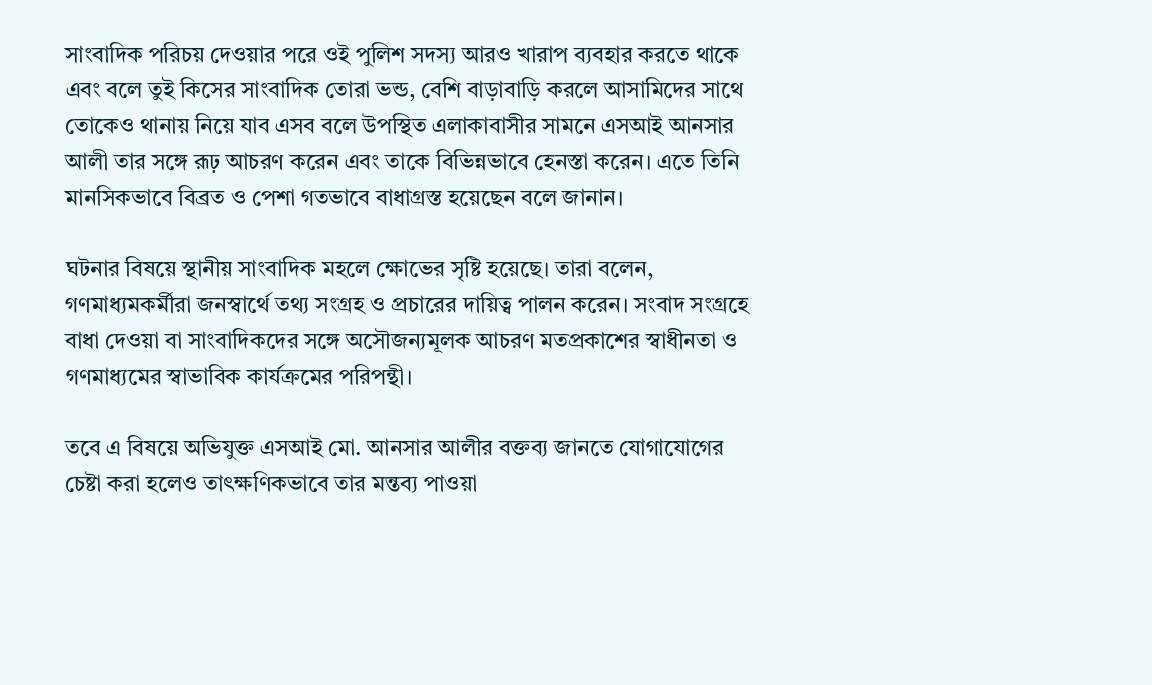সাংবাদিক পরিচয় দেওয়ার পরে ওই পুলিশ সদস্য আরও খারাপ ব্যবহার করতে থাকে এবং বলে তুই কিসের সাংবাদিক তোরা ভন্ড, বেশি বাড়াবাড়ি করলে আসামিদের সাথে তোকেও থানায় নিয়ে যাব এসব বলে উপস্থিত এলাকাবাসীর সামনে এসআই আনসার আলী তার সঙ্গে রূঢ় আচরণ করেন এবং তাকে বিভিন্নভাবে হেনস্তা করেন। এতে তিনি মানসিকভাবে বিব্রত ও পেশা গতভাবে বাধাগ্রস্ত হয়েছেন বলে জানান।

ঘটনার বিষয়ে স্থানীয় সাংবাদিক মহলে ক্ষোভের সৃষ্টি হয়েছে। তারা বলেন, গণমাধ্যমকর্মীরা জনস্বার্থে তথ্য সংগ্রহ ও প্রচারের দায়িত্ব পালন করেন। সংবাদ সংগ্রহে বাধা দেওয়া বা সাংবাদিকদের সঙ্গে অসৌজন্যমূলক আচরণ মতপ্রকাশের স্বাধীনতা ও গণমাধ্যমের স্বাভাবিক কার্যক্রমের পরিপন্থী।

তবে এ বিষয়ে অভিযুক্ত এসআই মো. আনসার আলীর বক্তব্য জানতে যোগাযোগের চেষ্টা করা হলেও তাৎক্ষণিকভাবে তার মন্তব্য পাওয়া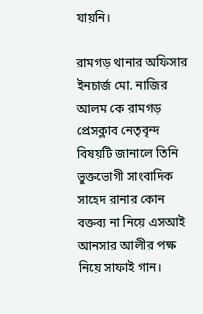যায়নি।

রামগড় থানার অফিসার ইনচার্জ মো. নাজির আলম কে রামগড় প্রেসক্লাব নেতৃবৃন্দ বিষয়টি জানালে তিনি ভুক্তভোগী সাংবাদিক সাহেদ রানার কোন বক্তব্য না নিয়ে এসআই আনসার আলীর পক্ষ নিয়ে সাফাই গান।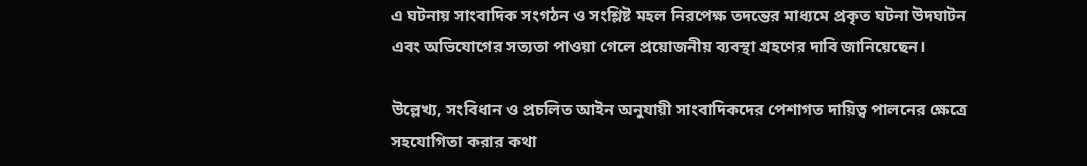এ ঘটনায় সাংবাদিক সংগঠন ও সংশ্লিষ্ট মহল নিরপেক্ষ তদন্তের মাধ্যমে প্রকৃত ঘটনা উদঘাটন এবং অভিযোগের সত্যতা পাওয়া গেলে প্রয়োজনীয় ব্যবস্থা গ্রহণের দাবি জানিয়েছেন।

উল্লেখ্য, সংবিধান ও প্রচলিত আইন অনুযায়ী সাংবাদিকদের পেশাগত দায়িত্ব পালনের ক্ষেত্রে সহযোগিতা করার কথা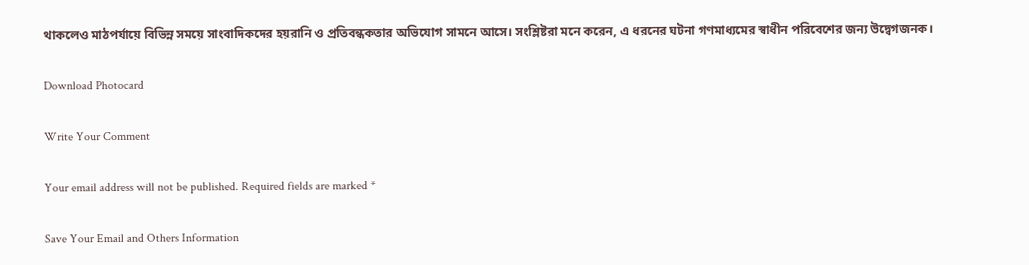থাকলেও মাঠপর্যায়ে বিভিন্ন সময়ে সাংবাদিকদের হয়রানি ও প্রতিবন্ধকতার অভিযোগ সামনে আসে। সংশ্লিষ্টরা মনে করেন, এ ধরনের ঘটনা গণমাধ্যমের স্বাধীন পরিবেশের জন্য উদ্বেগজনক।

Download Photocard

Write Your Comment

Your email address will not be published. Required fields are marked *

Save Your Email and Others Information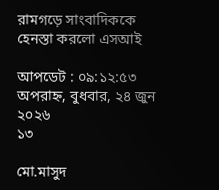রামগড়ে সাংবাদিককে হেনস্তা করলো এসআই

আপডেট : ০৯:১২:৫৩ অপরাহ্ন, বুধবার, ২৪ জুন ২০২৬
১৩

মো.মাসুদ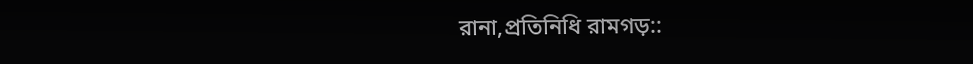রানা,প্রতিনিধি রামগড়::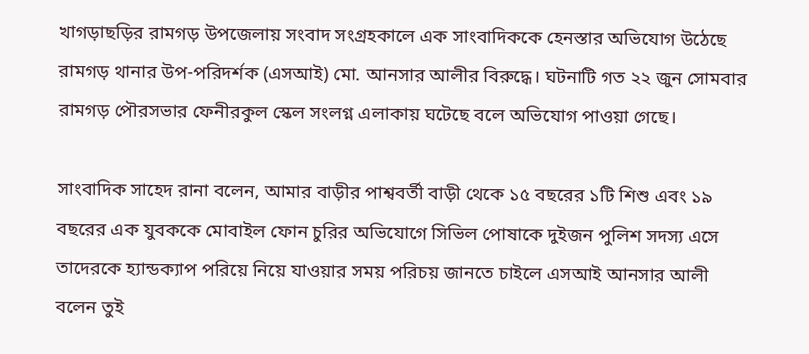খাগড়াছড়ির রামগড় উপজেলায় সংবাদ সংগ্রহকালে এক সাংবাদিককে হেনস্তার অভিযোগ উঠেছে রামগড় থানার উপ-পরিদর্শক (এসআই) মো. আনসার আলীর বিরুদ্ধে। ঘটনাটি গত ২২ জুন সোমবার রামগড় পৌরসভার ফেনীরকুল স্কেল সংলগ্ন এলাকায় ঘটেছে বলে অভিযোগ পাওয়া গেছে।

সাংবাদিক সাহেদ রানা বলেন, আমার বাড়ীর পাশ্ববর্তী বাড়ী থেকে ১৫ বছরের ১টি শিশু এবং ১৯ বছরের এক যুবককে মোবাইল ফোন চুরির অভিযোগে সিভিল পোষাকে দুইজন পুলিশ সদস্য এসে তাদেরকে হ্যান্ডক্যাপ পরিয়ে নিয়ে যাওয়ার সময় পরিচয় জানতে চাইলে এসআই আনসার আলী বলেন তুই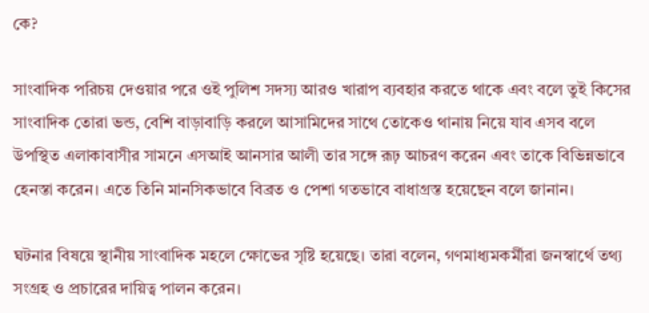কে?

সাংবাদিক পরিচয় দেওয়ার পরে ওই পুলিশ সদস্য আরও খারাপ ব্যবহার করতে থাকে এবং বলে তুই কিসের সাংবাদিক তোরা ভন্ড, বেশি বাড়াবাড়ি করলে আসামিদের সাথে তোকেও থানায় নিয়ে যাব এসব বলে উপস্থিত এলাকাবাসীর সামনে এসআই আনসার আলী তার সঙ্গে রূঢ় আচরণ করেন এবং তাকে বিভিন্নভাবে হেনস্তা করেন। এতে তিনি মানসিকভাবে বিব্রত ও পেশা গতভাবে বাধাগ্রস্ত হয়েছেন বলে জানান।

ঘটনার বিষয়ে স্থানীয় সাংবাদিক মহলে ক্ষোভের সৃষ্টি হয়েছে। তারা বলেন, গণমাধ্যমকর্মীরা জনস্বার্থে তথ্য সংগ্রহ ও প্রচারের দায়িত্ব পালন করেন।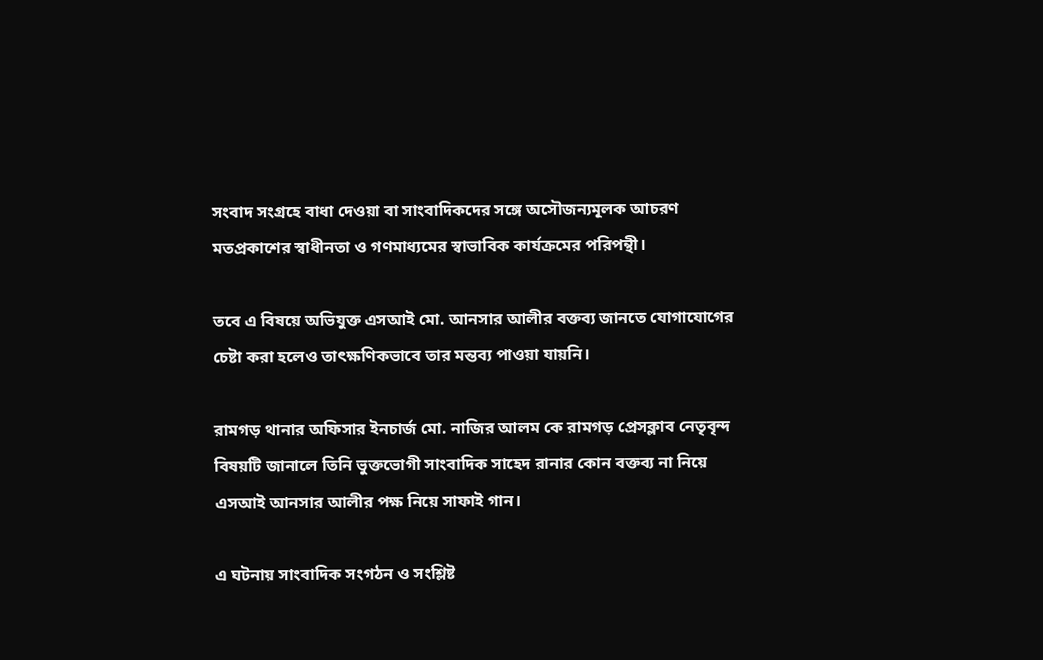সংবাদ সংগ্রহে বাধা দেওয়া বা সাংবাদিকদের সঙ্গে অসৌজন্যমূলক আচরণ মতপ্রকাশের স্বাধীনতা ও গণমাধ্যমের স্বাভাবিক কার্যক্রমের পরিপন্থী।

তবে এ বিষয়ে অভিযুক্ত এসআই মো. আনসার আলীর বক্তব্য জানতে যোগাযোগের চেষ্টা করা হলেও তাৎক্ষণিকভাবে তার মন্তব্য পাওয়া যায়নি।

রামগড় থানার অফিসার ইনচার্জ মো. নাজির আলম কে রামগড় প্রেসক্লাব নেতৃবৃন্দ বিষয়টি জানালে তিনি ভুক্তভোগী সাংবাদিক সাহেদ রানার কোন বক্তব্য না নিয়ে এসআই আনসার আলীর পক্ষ নিয়ে সাফাই গান।

এ ঘটনায় সাংবাদিক সংগঠন ও সংশ্লিষ্ট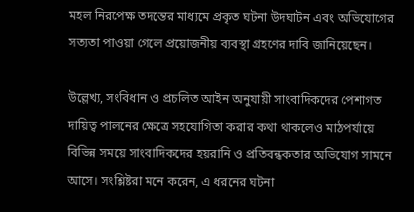মহল নিরপেক্ষ তদন্তের মাধ্যমে প্রকৃত ঘটনা উদঘাটন এবং অভিযোগের সত্যতা পাওয়া গেলে প্রয়োজনীয় ব্যবস্থা গ্রহণের দাবি জানিয়েছেন।

উল্লেখ্য, সংবিধান ও প্রচলিত আইন অনুযায়ী সাংবাদিকদের পেশাগত দায়িত্ব পালনের ক্ষেত্রে সহযোগিতা করার কথা থাকলেও মাঠপর্যায়ে বিভিন্ন সময়ে সাংবাদিকদের হয়রানি ও প্রতিবন্ধকতার অভিযোগ সামনে আসে। সংশ্লিষ্টরা মনে করেন, এ ধরনের ঘটনা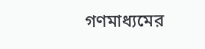গণমাধ্যমের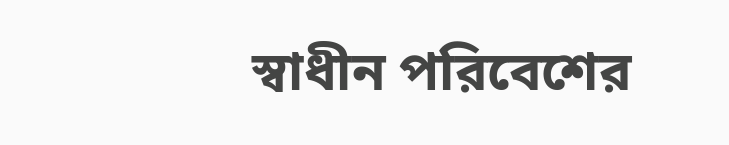স্বাধীন পরিবেশের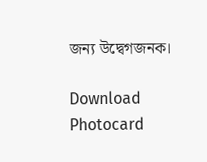জন্য উদ্বেগজনক।

Download Photocard